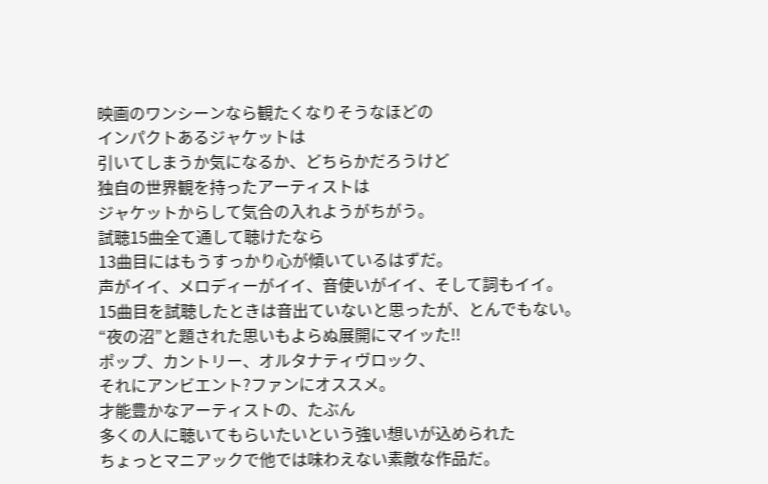映画のワンシーンなら観たくなりそうなほどの
インパクトあるジャケットは
引いてしまうか気になるか、どちらかだろうけど
独自の世界観を持ったアーティストは
ジャケットからして気合の入れようがちがう。
試聴15曲全て通して聴けたなら
13曲目にはもうすっかり心が傾いているはずだ。
声がイイ、メロディーがイイ、音使いがイイ、そして詞もイイ。
15曲目を試聴したときは音出ていないと思ったが、とんでもない。
“夜の沼”と題された思いもよらぬ展開にマイッた!!
ポップ、カントリー、オルタナティヴロック、
それにアンビエント?ファンにオススメ。
才能豊かなアーティストの、たぶん
多くの人に聴いてもらいたいという強い想いが込められた
ちょっとマニアックで他では味わえない素敵な作品だ。